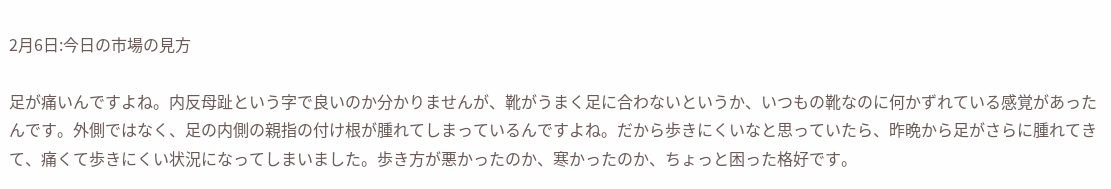2月6日:今日の市場の見方

足が痛いんですよね。内反母趾という字で良いのか分かりませんが、靴がうまく足に合わないというか、いつもの靴なのに何かずれている感覚があったんです。外側ではなく、足の内側の親指の付け根が腫れてしまっているんですよね。だから歩きにくいなと思っていたら、昨晩から足がさらに腫れてきて、痛くて歩きにくい状況になってしまいました。歩き方が悪かったのか、寒かったのか、ちょっと困った格好です。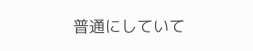普通にしていて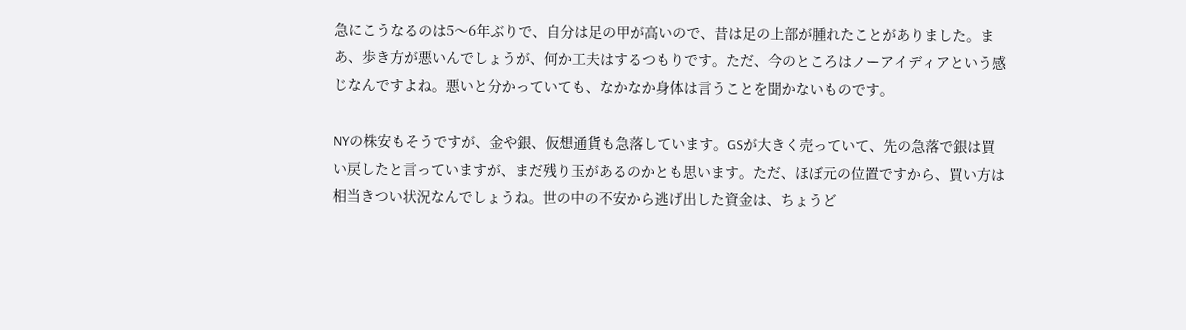急にこうなるのは5〜6年ぶりで、自分は足の甲が高いので、昔は足の上部が腫れたことがありました。まあ、歩き方が悪いんでしょうが、何か工夫はするつもりです。ただ、今のところはノーアイディアという感じなんですよね。悪いと分かっていても、なかなか身体は言うことを聞かないものです。

NYの株安もそうですが、金や銀、仮想通貨も急落しています。GSが大きく売っていて、先の急落で銀は買い戻したと言っていますが、まだ残り玉があるのかとも思います。ただ、ほぼ元の位置ですから、買い方は相当きつい状況なんでしょうね。世の中の不安から逃げ出した資金は、ちょうど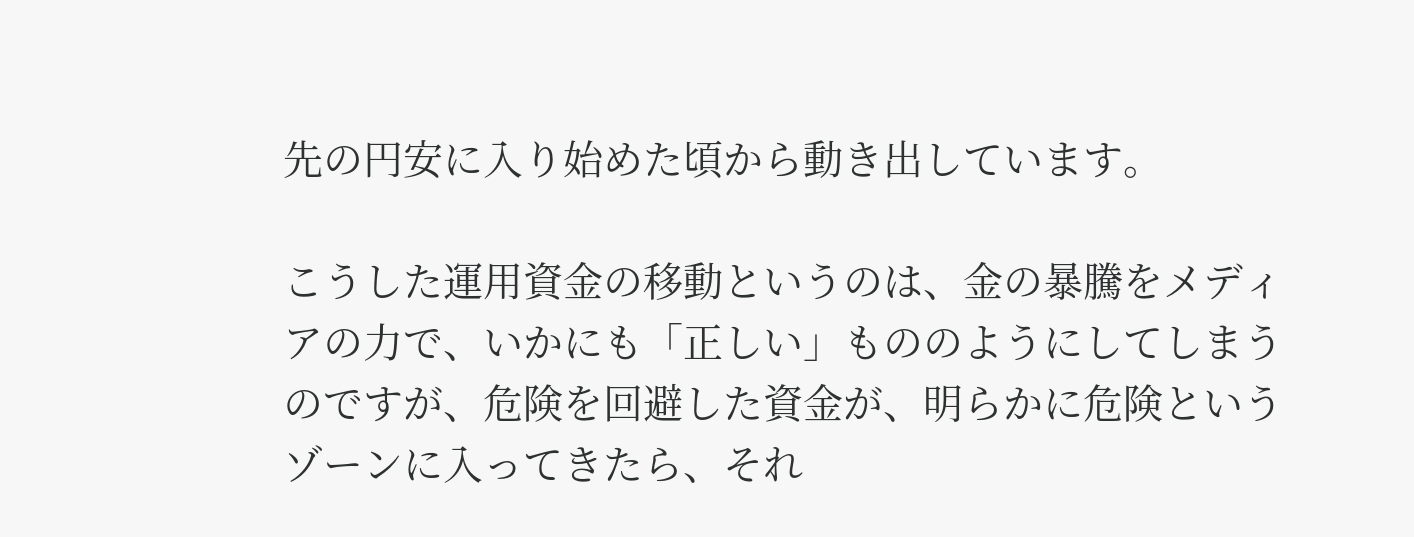先の円安に入り始めた頃から動き出しています。

こうした運用資金の移動というのは、金の暴騰をメディアの力で、いかにも「正しい」もののようにしてしまうのですが、危険を回避した資金が、明らかに危険というゾーンに入ってきたら、それ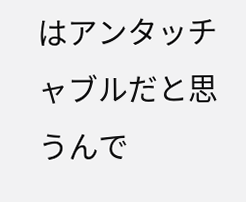はアンタッチャブルだと思うんで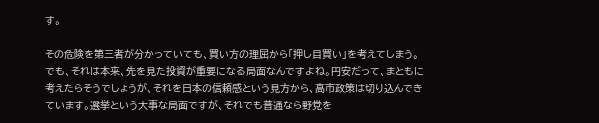す。

その危険を第三者が分かっていても、買い方の理屈から「押し目買い」を考えてしまう。でも、それは本来、先を見た投資が重要になる局面なんですよね。円安だって、まともに考えたらそうでしょうが、それを日本の信頼感という見方から、高市政策は切り込んできています。選挙という大事な局面ですが、それでも普通なら野党を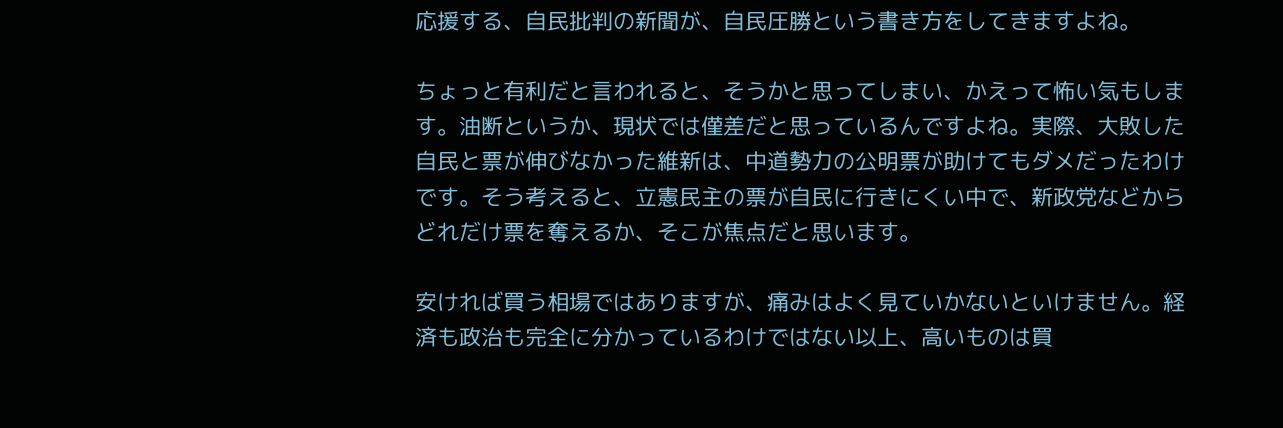応援する、自民批判の新聞が、自民圧勝という書き方をしてきますよね。

ちょっと有利だと言われると、そうかと思ってしまい、かえって怖い気もします。油断というか、現状では僅差だと思っているんですよね。実際、大敗した自民と票が伸びなかった維新は、中道勢力の公明票が助けてもダメだったわけです。そう考えると、立憲民主の票が自民に行きにくい中で、新政党などからどれだけ票を奪えるか、そこが焦点だと思います。

安ければ買う相場ではありますが、痛みはよく見ていかないといけません。経済も政治も完全に分かっているわけではない以上、高いものは買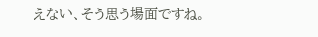えない、そう思う場面ですね。